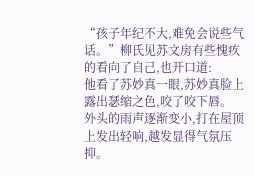“孩子年纪不大,难免会说些气话。”柳氏见苏文房有些愧疚的看向了自己,也开口道:
他看了苏妙真一眼,苏妙真脸上露出瑟缩之色,咬了咬下唇。
外头的雨声逐渐变小,打在屋顶上发出轻响,越发显得气氛压抑。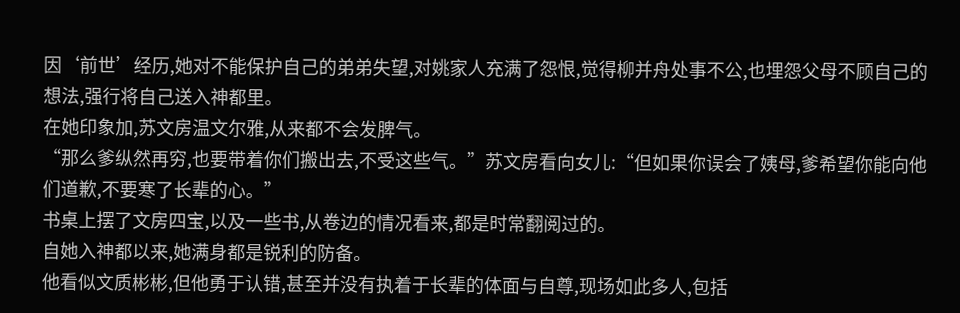因‘前世’经历,她对不能保护自己的弟弟失望,对姚家人充满了怨恨,觉得柳并舟处事不公,也埋怨父母不顾自己的想法,强行将自己送入神都里。
在她印象加,苏文房温文尔雅,从来都不会发脾气。
“那么爹纵然再穷,也要带着你们搬出去,不受这些气。”苏文房看向女儿:“但如果你误会了姨母,爹希望你能向他们道歉,不要寒了长辈的心。”
书桌上摆了文房四宝,以及一些书,从卷边的情况看来,都是时常翻阅过的。
自她入神都以来,她满身都是锐利的防备。
他看似文质彬彬,但他勇于认错,甚至并没有执着于长辈的体面与自尊,现场如此多人,包括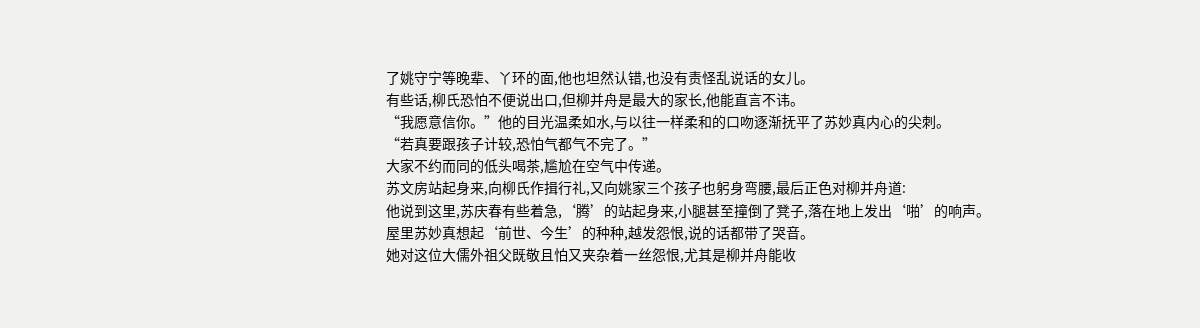了姚守宁等晚辈、丫环的面,他也坦然认错,也没有责怪乱说话的女儿。
有些话,柳氏恐怕不便说出口,但柳并舟是最大的家长,他能直言不讳。
“我愿意信你。”他的目光温柔如水,与以往一样柔和的口吻逐渐抚平了苏妙真内心的尖刺。
“若真要跟孩子计较,恐怕气都气不完了。”
大家不约而同的低头喝茶,尴尬在空气中传递。
苏文房站起身来,向柳氏作揖行礼,又向姚家三个孩子也躬身弯腰,最后正色对柳并舟道:
他说到这里,苏庆春有些着急,‘腾’的站起身来,小腿甚至撞倒了凳子,落在地上发出‘啪’的响声。
屋里苏妙真想起‘前世、今生’的种种,越发怨恨,说的话都带了哭音。
她对这位大儒外祖父既敬且怕又夹杂着一丝怨恨,尤其是柳并舟能收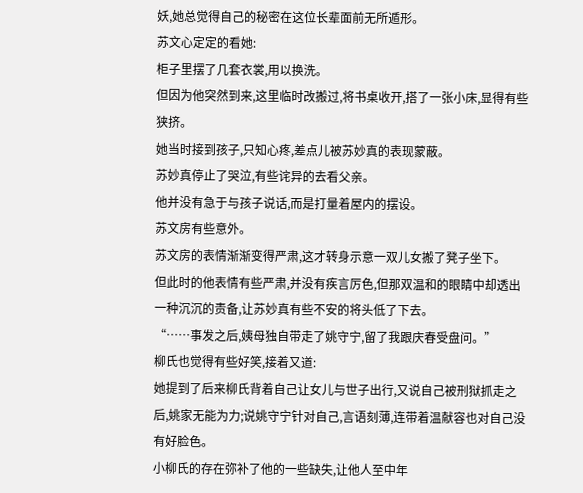妖,她总觉得自己的秘密在这位长辈面前无所遁形。
苏文心定定的看她:
柜子里摆了几套衣裳,用以换洗。
但因为他突然到来,这里临时改搬过,将书桌收开,搭了一张小床,显得有些狭挤。
她当时接到孩子,只知心疼,差点儿被苏妙真的表现蒙蔽。
苏妙真停止了哭泣,有些诧异的去看父亲。
他并没有急于与孩子说话,而是打量着屋内的摆设。
苏文房有些意外。
苏文房的表情渐渐变得严肃,这才转身示意一双儿女搬了凳子坐下。
但此时的他表情有些严肃,并没有疾言厉色,但那双温和的眼睛中却透出一种沉沉的责备,让苏妙真有些不安的将头低了下去。
“……事发之后,姨母独自带走了姚守宁,留了我跟庆春受盘问。”
柳氏也觉得有些好笑,接着又道:
她提到了后来柳氏背着自己让女儿与世子出行,又说自己被刑狱抓走之后,姚家无能为力;说姚守宁针对自己,言语刻薄,连带着温献容也对自己没有好脸色。
小柳氏的存在弥补了他的一些缺失,让他人至中年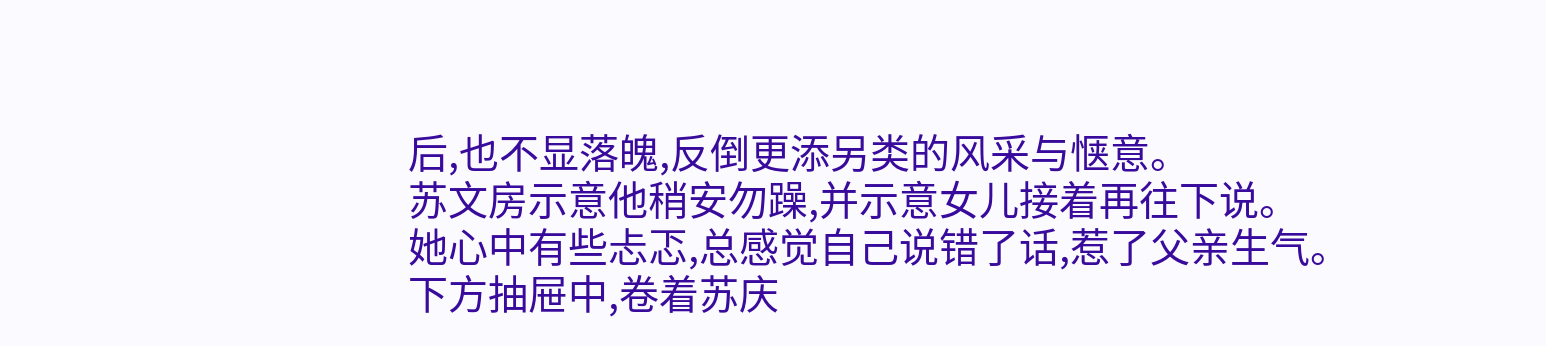后,也不显落魄,反倒更添另类的风采与惬意。
苏文房示意他稍安勿躁,并示意女儿接着再往下说。
她心中有些忐忑,总感觉自己说错了话,惹了父亲生气。
下方抽屉中,卷着苏庆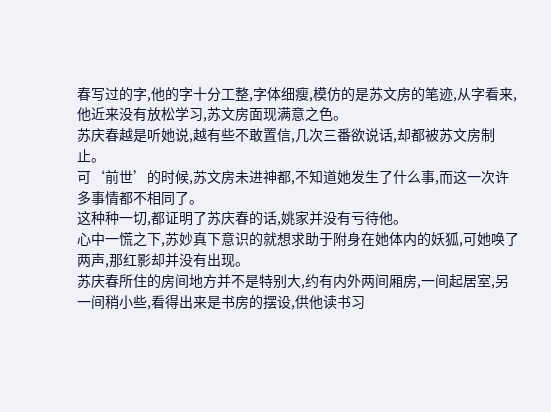春写过的字,他的字十分工整,字体细瘦,模仿的是苏文房的笔迹,从字看来,他近来没有放松学习,苏文房面现满意之色。
苏庆春越是听她说,越有些不敢置信,几次三番欲说话,却都被苏文房制止。
可‘前世’的时候,苏文房未进神都,不知道她发生了什么事,而这一次许多事情都不相同了。
这种种一切,都证明了苏庆春的话,姚家并没有亏待他。
心中一慌之下,苏妙真下意识的就想求助于附身在她体内的妖狐,可她唤了两声,那红影却并没有出现。
苏庆春所住的房间地方并不是特别大,约有内外两间厢房,一间起居室,另一间稍小些,看得出来是书房的摆设,供他读书习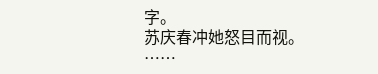字。
苏庆春冲她怒目而视。
……